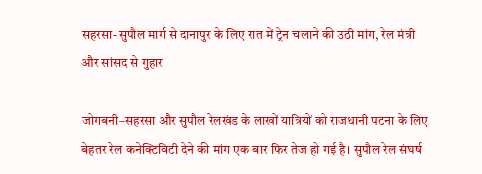सहरसा-सुपौल मार्ग से दानापुर के लिए रात में ट्रेन चलाने की उठी मांग, रेल मंत्री और सांसद से गुहार

जोगबनी–सहरसा और सुपौल रेलखंड के लाखों यात्रियों को राजधानी पटना के लिए बेहतर रेल कनेक्टिविटी देने की मांग एक बार फिर तेज हो गई है। सुपौल रेल संघर्ष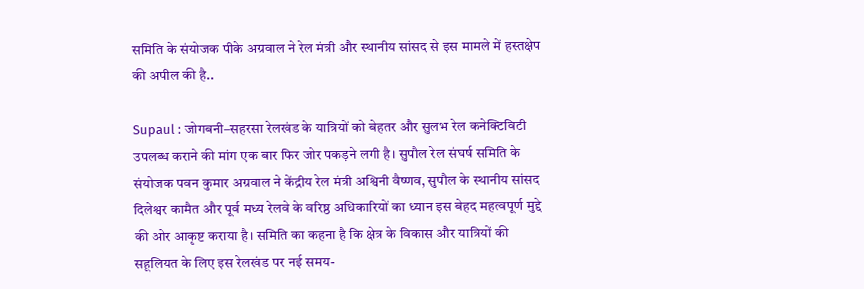समिति के संयोजक पीके अग्रवाल ने रेल मंत्री और स्थानीय सांसद से इस मामले में हस्तक्षेप की अपील की है..

Supaul : जोगबनी–सहरसा रेलखंड के यात्रियों को बेहतर और सुलभ रेल कनेक्टिविटी उपलब्ध कराने की मांग एक बार फिर जोर पकड़ने लगी है। सुपौल रेल संघर्ष समिति के संयोजक पवन कुमार अग्रवाल ने केंद्रीय रेल मंत्री अश्विनी वैष्णव, सुपौल के स्थानीय सांसद दिलेश्वर कामैत और पूर्व मध्य रेलवे के वरिष्ठ अधिकारियों का ध्यान इस बेहद महत्वपूर्ण मुद्दे की ओर आकृष्ट कराया है। समिति का कहना है कि क्षेत्र के विकास और यात्रियों की सहूलियत के लिए इस रेलखंड पर नई समय-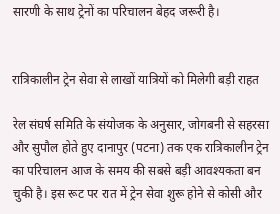सारणी के साथ ट्रेनों का परिचालन बेहद जरूरी है।


रात्रिकालीन ट्रेन सेवा से लाखों यात्रियों को मिलेगी बड़ी राहत

रेल संघर्ष समिति के संयोजक के अनुसार, जोगबनी से सहरसा और सुपौल होते हुए दानापुर (पटना) तक एक रात्रिकालीन ट्रेन का परिचालन आज के समय की सबसे बड़ी आवश्यकता बन चुकी है। इस रूट पर रात में ट्रेन सेवा शुरू होने से कोसी और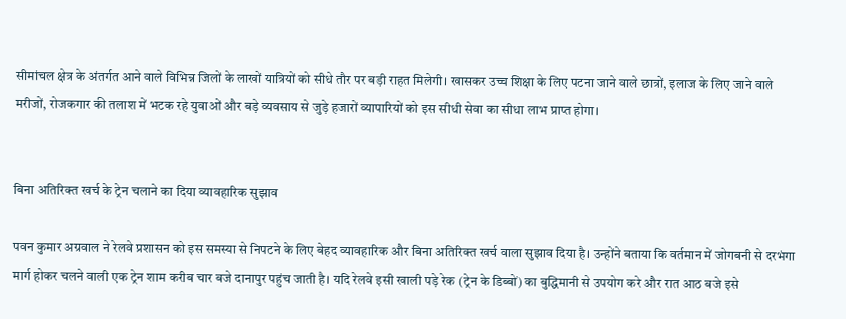सीमांचल क्षेत्र के अंतर्गत आने वाले विभिन्न जिलों के लाखों यात्रियों को सीधे तौर पर बड़ी राहत मिलेगी। खासकर उच्च शिक्षा के लिए पटना जाने वाले छात्रों, इलाज के लिए जाने वाले मरीजों, रोजकगार की तलाश में भटक रहे युवाओं और बड़े व्यवसाय से जुड़े हजारों व्यापारियों को इस सीधी सेवा का सीधा लाभ प्राप्त होगा।


बिना अतिरिक्त खर्च के ट्रेन चलाने का दिया व्यावहारिक सुझाव

पवन कुमार अग्रवाल ने रेलवे प्रशासन को इस समस्या से निपटने के लिए बेहद व्यावहारिक और बिना अतिरिक्त खर्च वाला सुझाव दिया है। उन्होंने बताया कि वर्तमान में जोगबनी से दरभंगा मार्ग होकर चलने वाली एक ट्रेन शाम करीब चार बजे दानापुर पहुंच जाती है। यदि रेलवे इसी खाली पड़े रेक (ट्रेन के डिब्बों) का बुद्धिमानी से उपयोग करे और रात आठ बजे इसे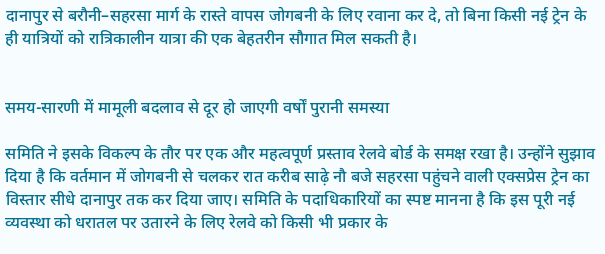दानापुर से बरौनी–सहरसा मार्ग के रास्ते वापस जोगबनी के लिए रवाना कर दे, तो बिना किसी नई ट्रेन के ही यात्रियों को रात्रिकालीन यात्रा की एक बेहतरीन सौगात मिल सकती है।


समय-सारणी में मामूली बदलाव से दूर हो जाएगी वर्षों पुरानी समस्या

समिति ने इसके विकल्प के तौर पर एक और महत्वपूर्ण प्रस्ताव रेलवे बोर्ड के समक्ष रखा है। उन्होंने सुझाव दिया है कि वर्तमान में जोगबनी से चलकर रात करीब साढ़े नौ बजे सहरसा पहुंचने वाली एक्सप्रेस ट्रेन का विस्तार सीधे दानापुर तक कर दिया जाए। समिति के पदाधिकारियों का स्पष्ट मानना है कि इस पूरी नई व्यवस्था को धरातल पर उतारने के लिए रेलवे को किसी भी प्रकार के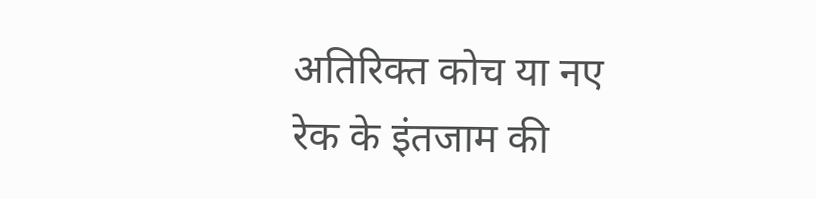अतिरिक्त कोच या नए रेक के इंतजाम की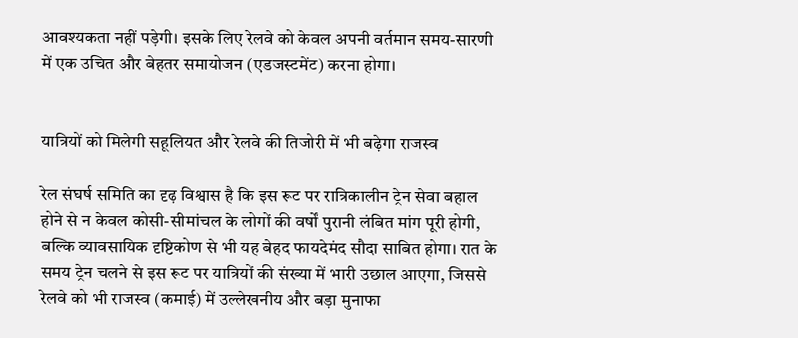आवश्यकता नहीं पड़ेगी। इसके लिए रेलवे को केवल अपनी वर्तमान समय-सारणी में एक उचित और बेहतर समायोजन (एडजस्टमेंट) करना होगा।


यात्रियों को मिलेगी सहूलियत और रेलवे की तिजोरी में भी बढ़ेगा राजस्व

रेल संघर्ष समिति का दृढ़ विश्वास है कि इस रूट पर रात्रिकालीन ट्रेन सेवा बहाल होने से न केवल कोसी-सीमांचल के लोगों की वर्षों पुरानी लंबित मांग पूरी होगी, बल्कि व्यावसायिक दृष्टिकोण से भी यह बेहद फायदेमंद सौदा साबित होगा। रात के समय ट्रेन चलने से इस रूट पर यात्रियों की संख्या में भारी उछाल आएगा, जिससे रेलवे को भी राजस्व (कमाई) में उल्लेखनीय और बड़ा मुनाफा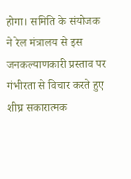होगा। समिति के संयोजक ने रेल मंत्रालय से इस जनकल्याणकारी प्रस्ताव पर गंभीरता से विचार करते हुए शीघ्र सकारात्मक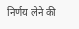निर्णय लेने की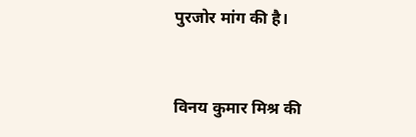पुरजोर मांग की है।


विनय कुमार मिश्र की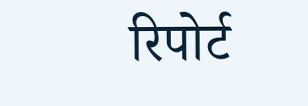रिपोर्ट